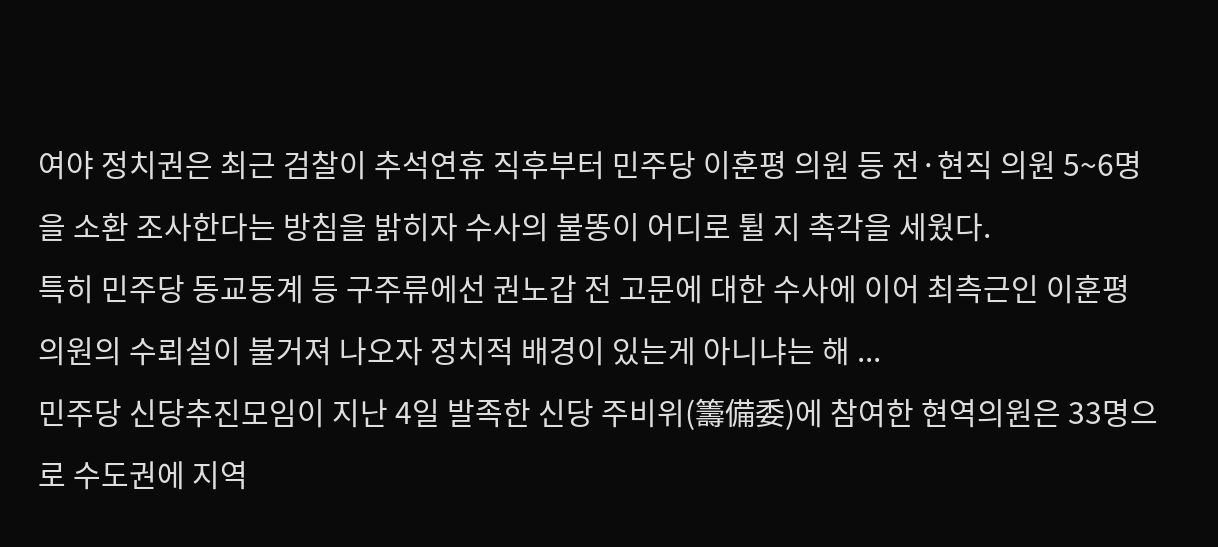여야 정치권은 최근 검찰이 추석연휴 직후부터 민주당 이훈평 의원 등 전·현직 의원 5~6명을 소환 조사한다는 방침을 밝히자 수사의 불똥이 어디로 튈 지 촉각을 세웠다.
특히 민주당 동교동계 등 구주류에선 권노갑 전 고문에 대한 수사에 이어 최측근인 이훈평 의원의 수뢰설이 불거져 나오자 정치적 배경이 있는게 아니냐는 해 ...
민주당 신당추진모임이 지난 4일 발족한 신당 주비위(籌備委)에 참여한 현역의원은 33명으로 수도권에 지역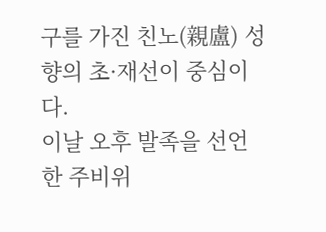구를 가진 친노(親盧) 성향의 초·재선이 중심이다.
이날 오후 발족을 선언한 주비위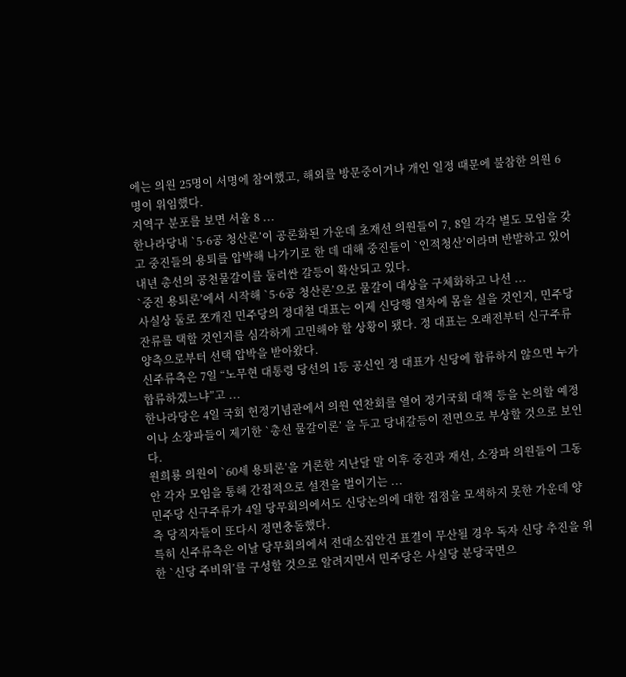에는 의원 25명이 서명에 참여했고, 해외를 방문중이거나 개인 일정 때문에 불참한 의원 6명이 위임했다.
지역구 분포를 보면 서울 8 ...
한나라당내 `5·6공 청산론’이 공론화된 가운데 초재선 의원들이 7, 8일 각각 별도 모임을 갖고 중진들의 용퇴를 압박해 나가기로 한 데 대해 중진들이 `인적청산’이라며 반발하고 있어 내년 총선의 공천물갈이를 둘러싼 갈등이 확산되고 있다.
`중진 용퇴론’에서 시작해 `5·6공 청산론’으로 물갈이 대상을 구체화하고 나선 ...
사실상 둘로 쪼개진 민주당의 정대철 대표는 이제 신당행 열차에 몸을 실을 것인지, 민주당 잔류를 택할 것인지를 심각하게 고민해야 할 상황이 됐다. 정 대표는 오래전부터 신구주류 양측으로부터 선택 압박을 받아왔다.
신주류측은 7일 “노무현 대통령 당선의 1등 공신인 정 대표가 신당에 합류하지 않으면 누가 합류하겠느냐”고 ...
한나라당은 4일 국회 헌정기념관에서 의원 연찬회를 열어 정기국회 대책 등을 논의할 예정이나 소장파들이 제기한 `총선 물갈이론’ 을 두고 당내갈등이 전면으로 부상할 것으로 보인다.
원희룡 의원이 `60세 용퇴론’을 거론한 지난달 말 이후 중진과 재선, 소장파 의원들이 그동안 각자 모임을 통해 간접적으로 설전을 벌이기는 ...
민주당 신구주류가 4일 당무회의에서도 신당논의에 대한 접점을 모색하지 못한 가운데 양측 당직자들이 또다시 정면충돌했다.
특히 신주류측은 이날 당무회의에서 전대소집안건 표결이 무산될 경우 독자 신당 추진을 위한 `신당 주비위’를 구성할 것으로 알려지면서 민주당은 사실당 분당국면으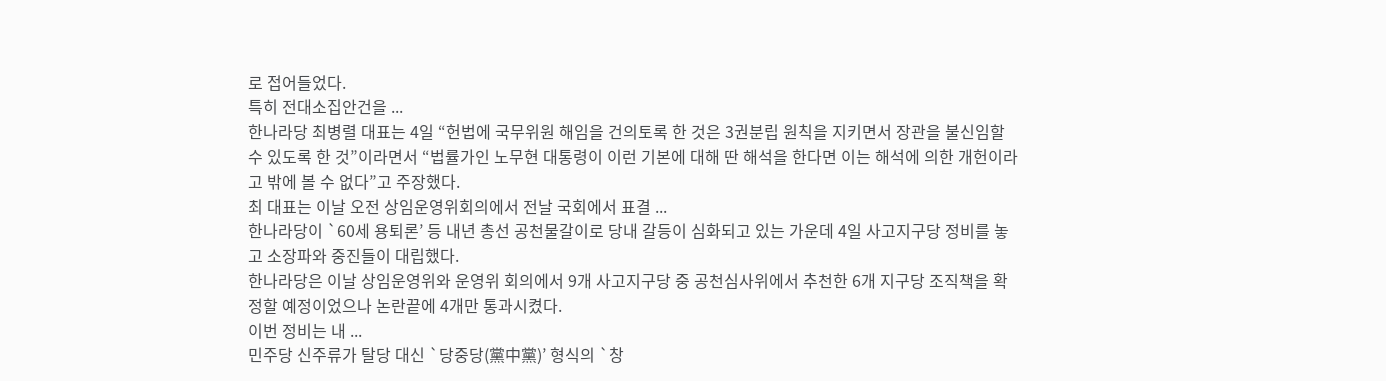로 접어들었다.
특히 전대소집안건을 ...
한나라당 최병렬 대표는 4일 “헌법에 국무위원 해임을 건의토록 한 것은 3권분립 원칙을 지키면서 장관을 불신임할 수 있도록 한 것”이라면서 “법률가인 노무현 대통령이 이런 기본에 대해 딴 해석을 한다면 이는 해석에 의한 개헌이라고 밖에 볼 수 없다”고 주장했다.
최 대표는 이날 오전 상임운영위회의에서 전날 국회에서 표결 ...
한나라당이 `60세 용퇴론’ 등 내년 총선 공천물갈이로 당내 갈등이 심화되고 있는 가운데 4일 사고지구당 정비를 놓고 소장파와 중진들이 대립했다.
한나라당은 이날 상임운영위와 운영위 회의에서 9개 사고지구당 중 공천심사위에서 추천한 6개 지구당 조직책을 확정할 예정이었으나 논란끝에 4개만 통과시켰다.
이번 정비는 내 ...
민주당 신주류가 탈당 대신 `당중당(黨中黨)’ 형식의 `창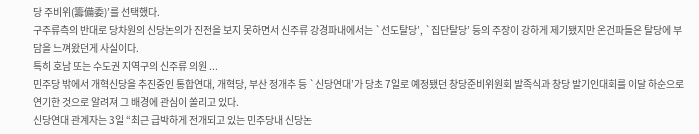당 주비위(籌備委)’를 선택했다.
구주류측의 반대로 당차원의 신당논의가 진전을 보지 못하면서 신주류 강경파내에서는 `선도탈당’, `집단탈당’ 등의 주장이 강하게 제기됐지만 온건파들은 탈당에 부담을 느껴왔던게 사실이다.
특히 호남 또는 수도권 지역구의 신주류 의원 ...
민주당 밖에서 개혁신당을 추진중인 통합연대, 개혁당, 부산 정개추 등 `신당연대’가 당초 7일로 예정됐던 창당준비위원회 발족식과 창당 발기인대회를 이달 하순으로 연기한 것으로 알려져 그 배경에 관심이 쏠리고 있다.
신당연대 관계자는 3일 “최근 급박하게 전개되고 있는 민주당내 신당논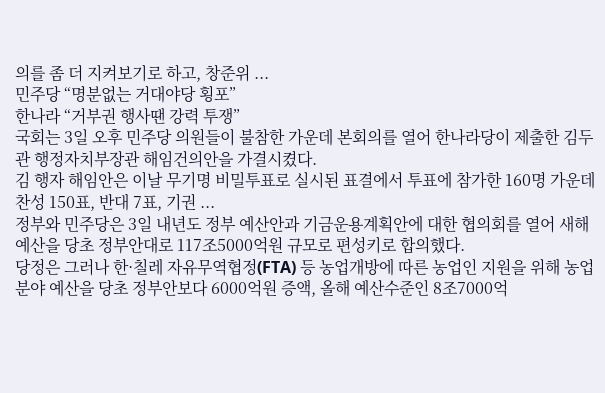의를 좀 더 지켜보기로 하고, 창준위 ...
민주당 “명분없는 거대야당 횡포”
한나라 “거부권 행사땐 강력 투쟁”
국회는 3일 오후 민주당 의원들이 불참한 가운데 본회의를 열어 한나라당이 제출한 김두관 행정자치부장관 해임건의안을 가결시켰다.
김 행자 해임안은 이날 무기명 비밀투표로 실시된 표결에서 투표에 참가한 160명 가운데 찬성 150표, 반대 7표, 기권 ...
정부와 민주당은 3일 내년도 정부 예산안과 기금운용계획안에 대한 협의회를 열어 새해 예산을 당초 정부안대로 117조5000억원 규모로 편성키로 합의했다.
당정은 그러나 한·칠레 자유무역협정(FTA) 등 농업개방에 따른 농업인 지원을 위해 농업분야 예산을 당초 정부안보다 6000억원 증액, 올해 예산수준인 8조7000억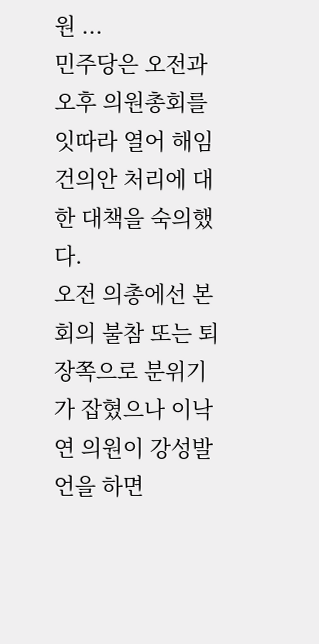원 ...
민주당은 오전과 오후 의원총회를 잇따라 열어 해임건의안 처리에 대한 대책을 숙의했다.
오전 의총에선 본회의 불참 또는 퇴장쪽으로 분위기가 잡혔으나 이낙연 의원이 강성발언을 하면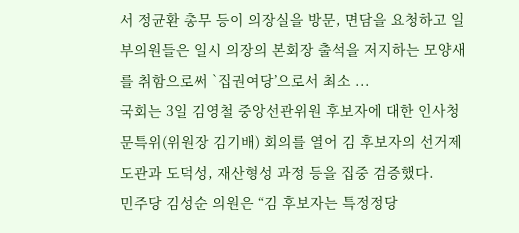서 정균환 총무 등이 의장실을 방문, 면담을 요청하고 일부의원들은 일시 의장의 본회장 출석을 저지하는 모양새를 취함으로써 `집권여당’으로서 최소 ...
국회는 3일 김영철 중앙선관위원 후보자에 대한 인사청문특위(위원장 김기배) 회의를 열어 김 후보자의 선거제도관과 도덕성, 재산형성 과정 등을 집중 검증했다.
민주당 김성순 의원은 “김 후보자는 특정정당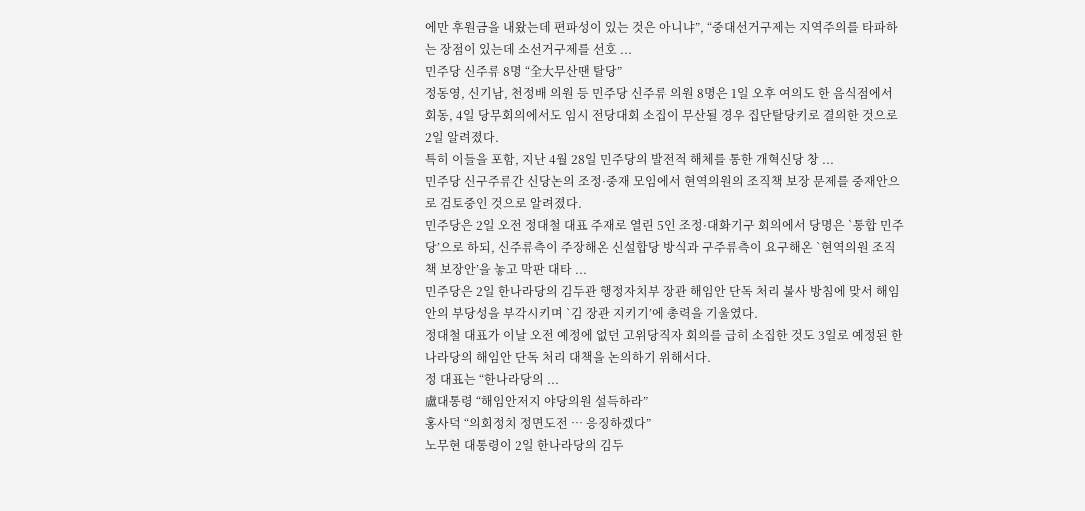에만 후원금을 내왔는데 편파성이 있는 것은 아니냐”, “중대선거구제는 지역주의를 타파하는 장점이 있는데 소선거구제를 선호 ...
민주당 신주류 8명 “全大무산땐 탈당”
정동영, 신기남, 천정배 의원 등 민주당 신주류 의원 8명은 1일 오후 여의도 한 음식점에서 회동, 4일 당무회의에서도 임시 전당대회 소집이 무산될 경우 집단탈당키로 결의한 것으로 2일 알려졌다.
특히 이들을 포함, 지난 4월 28일 민주당의 발전적 해체를 통한 개혁신당 창 ...
민주당 신구주류간 신당논의 조정·중재 모임에서 현역의원의 조직책 보장 문제를 중재안으로 검토중인 것으로 알려졌다.
민주당은 2일 오전 정대철 대표 주재로 열린 5인 조정·대화기구 회의에서 당명은 `통합 민주당’으로 하되, 신주류측이 주장해온 신설합당 방식과 구주류측이 요구해온 `현역의원 조직책 보장안’을 놓고 막판 대타 ...
민주당은 2일 한나라당의 김두관 행정자치부 장관 해임안 단독 처리 불사 방침에 맞서 해임안의 부당성을 부각시키며 `김 장관 지키기’에 총력을 기울였다.
정대철 대표가 이날 오전 예정에 없던 고위당직자 회의를 급히 소집한 것도 3일로 예정된 한나라당의 해임안 단독 처리 대책을 논의하기 위해서다.
정 대표는 “한나라당의 ...
盧대통령 “해임안저지 야당의원 설득하라”
홍사덕 “의회정치 정면도전 … 응징하겠다”
노무현 대통령이 2일 한나라당의 김두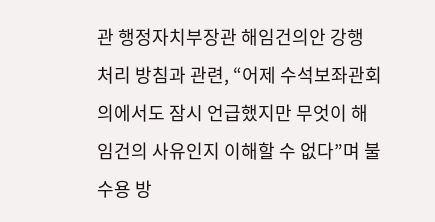관 행정자치부장관 해임건의안 강행 처리 방침과 관련, “어제 수석보좌관회의에서도 잠시 언급했지만 무엇이 해임건의 사유인지 이해할 수 없다”며 불수용 방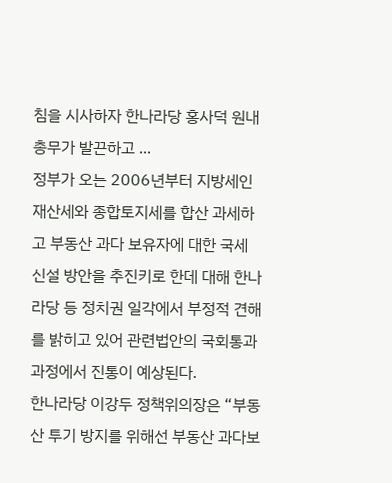침을 시사하자 한나라당 홍사덕 원내총무가 발끈하고 ...
정부가 오는 2006년부터 지방세인 재산세와 종합토지세를 합산 과세하고 부동산 과다 보유자에 대한 국세 신설 방안을 추진키로 한데 대해 한나라당 등 정치권 일각에서 부정적 견해를 밝히고 있어 관련법안의 국회통과 과정에서 진통이 예상된다.
한나라당 이강두 정책위의장은 “부동산 투기 방지를 위해선 부동산 과다보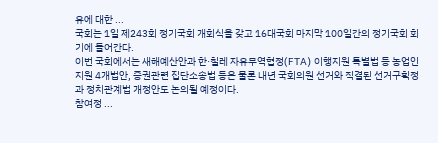유에 대한 ...
국회는 1일 제243회 정기국회 개회식을 갖고 16대국회 마지막 100일간의 정기국회 회기에 들어간다.
이번 국회에서는 새해예산안과 한·칠레 자유무역협정(FTA) 이행지원 특별법 등 농업인지원 4개법안, 증권관련 집단소송법 등은 물론 내년 국회의원 선거와 직결된 선거구획정과 정치관계법 개정안도 논의될 예정이다.
참여정 ...